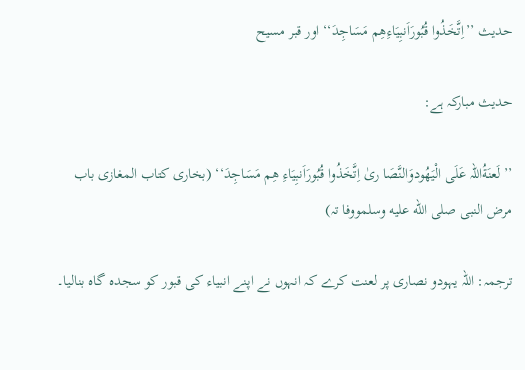حدیث ’’اِتَّخَذُوا قُبُورَاَنبِیَاءِھِم مَسَاجِدَ‘‘ اور قبر مسیح

حدیث مبارکہ ہے:

’’لَعنَةُاللہ عَلَی الْیَھُودوَالنَّصَا ریٰ اِتَّخَذُوا قُبُورَاَنبِیَاءِ ھِم مَسَاجِدَ‘‘ (بخاری کتاب المغازی باب مرض النبی صلى الله عليه وسلمووفا تہ)

ترجمہ: اللہ یہودو نصاری پر لعنت کرے کہ انہوں نے اپنے انبیاء کی قبور کو سجدہ گاہ بنالیا۔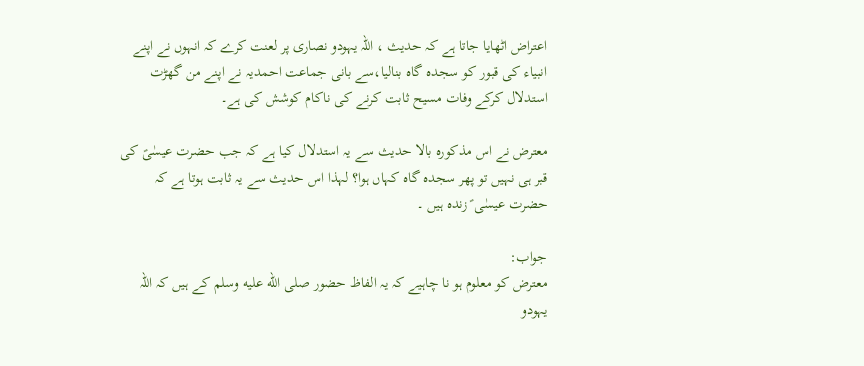اعتراض اٹھایا جاتا ہے کہ حدیث ، اللہ یہودو نصاری پر لعنت کرے کہ انہوں نے اپنے انبیاء کی قبور کو سجدہ گاہ بنالیا،سے بانی جماعت احمدیہ نے اپنے من گھڑت استدلال کرکے وفات مسیح ثابت کرنے کی ناکام کوشش کی ہے۔

معترض نے اس مذکورہ بالا حدیث سے یہ استدلال کیا ہے کہ جب حضرت عیسٰیؑ کی قبر ہی نہیں تو پھر سجدہ گاہ کہاں ہوا؟ لہذا اس حدیث سے یہ ثابت ہوتا ہے کہ حضرت عیسٰی ؑ زندہ ہیں ۔

جواب:
معترض کو معلوم ہو نا چاہیے کہ یہ الفاظ حضور صلى الله عليه وسلم کے ہیں کہ اللہ یہودو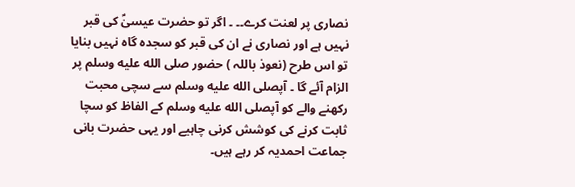نصاری پر لعنت کرے۔۔ ۔ اگر تو حضرت عیسیٰؑ کی قبر نہیں ہے اور نصاری نے ان کی قبر کو سجدہ گاہ نہیں بنایا تو اس طرح (نعوذ باللہ ) حضور صلى الله عليه وسلم پر الزام آئے گا ۔ آپصلى الله عليه وسلم سے سچی محبت رکھنے والے کو آپصلى الله عليه وسلم کے الفاظ کو سچا ثابت کرنے کی کوشش کرنی چاہیے اور یہی حضرت بانی جماعت احمدیہ کر رہے ہیں۔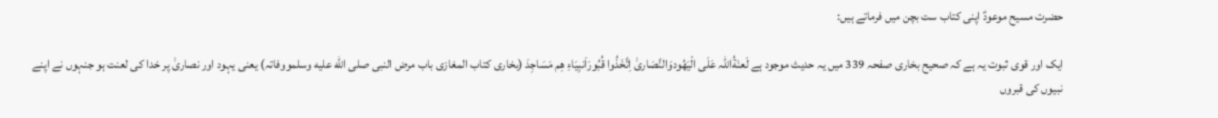حضرت مسیح موعودؑ اپنی کتاب ست بچن میں فرماتے ہیں:

ایک اور قوی ثبوت یہ ہے کہ صحیح بخاری صفحہ 339 میں یہ حدیث موجود ہے لَعنَةُاللہ عَلَی الْیَھُودوَالنَّصَاریٰ اِتَّخَذُوا قُبُورَاَنبِیَاءِ ھِم مَسَاجِدَ (بخاری کتاب المغازی باب مرض النبی صلى الله عليه وسلمووفاتہ) یعنی یہود اور نصاریٰ پر خدا کی لعنت ہو جنہوں نے اپنے نبیوں کی قبروں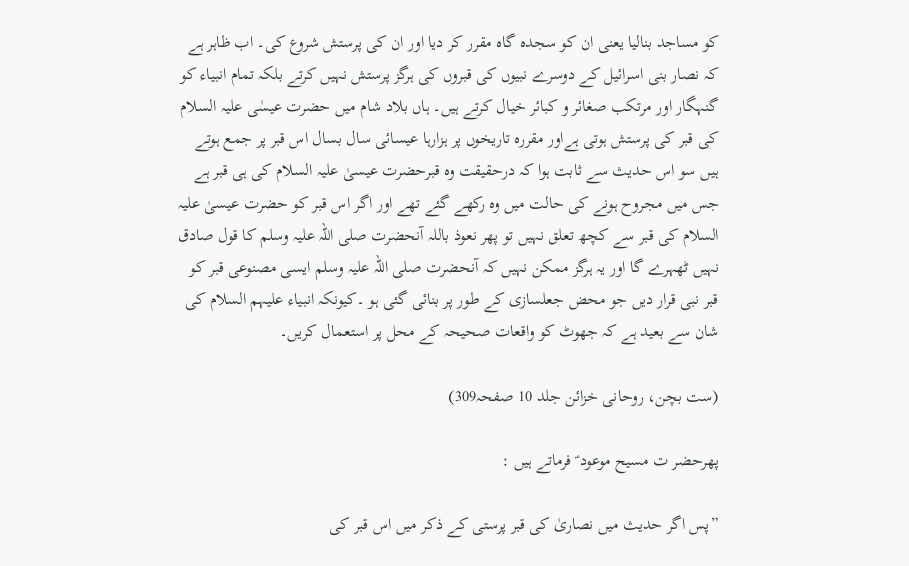کو مساجد بنالیا یعنی ان کو سجدہ گاہ مقرر کر دیا اور ان کی پرستش شروع کی۔ اب ظاہر ہے کہ نصار بنی اسرائیل کے دوسرے نبیوں کی قبروں کی ہرگز پرستش نہیں کرتے بلکہ تمام انبیاء کو گنہگار اور مرتکب صغائر و کبائر خیال کرتے ہیں۔ ہاں بلاد شام میں حضرت عیسٰی علیہ السلام کی قبر کی پرستش ہوتی ہےاور مقررہ تاریخوں پر ہزارہا عیسائی سال بسال اس قبر پر جمع ہوتے ہیں سو اس حدیث سے ثابت ہوا کہ درحقیقت وہ قبرحضرت عیسیٰ علیہ السلام کی ہی قبر ہے جس میں مجروح ہونے کی حالت میں وہ رکھے گئے تھے اور اگر اس قبر کو حضرت عیسیٰ علیہ السلام کی قبر سے کچھ تعلق نہیں تو پھر نعوذ باللہ آنحضرت صلی اللہ علیہ وسلم کا قول صادق نہیں ٹھہرے گا اور یہ ہرگز ممکن نہیں کہ آنحضرت صلی اللہ علیہ وسلم ایسی مصنوعی قبر کو قبر نبی قرار دیں جو محض جعلسازی کے طور پر بنائی گئی ہو ۔کیونکہ انبیاء علیہم السلام کی شان سے بعید ہے کہ جھوٹ کو واقعات صحیحہ کے محل پر استعمال کریں۔

(ست بچن، روحانی خزائن جلد 10 صفحہ309)

پھرحضر ت مسیح موعود ؑ فرماتے ہیں :

”پس اگر حدیث میں نصاریٰ کی قبر پرستی کے ذکر میں اس قبر کی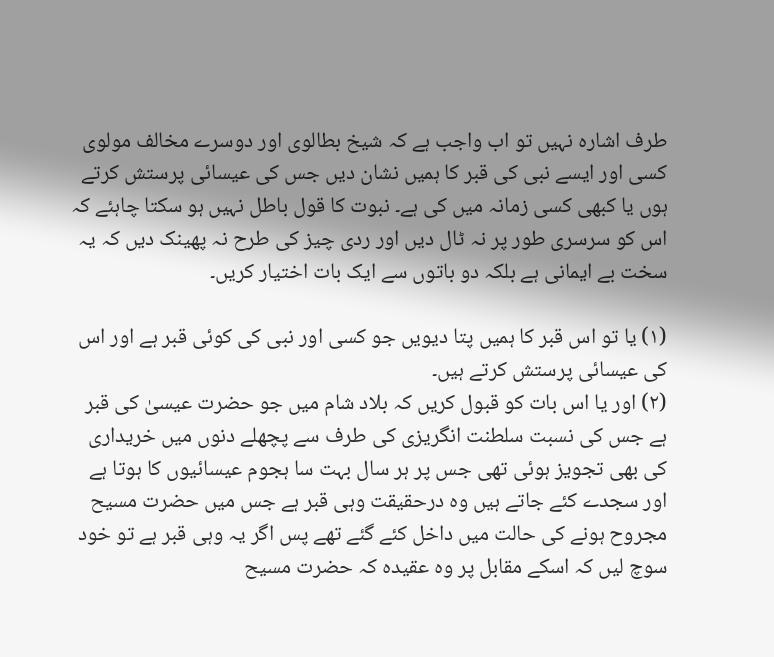طرف اشارہ نہیں تو اب واجب ہے کہ شیخ بطالوی اور دوسرے مخالف مولوی کسی اور ایسے نبی کی قبر کا ہمیں نشان دیں جس کی عیسائی پرستش کرتے ہوں یا کبھی کسی زمانہ میں کی ہے۔ نبوت کا قول باطل نہیں ہو سکتا چاہئے کہ اس کو سرسری طور پر نہ ٹال دیں اور ردی چیز کی طرح نہ پھینک دیں کہ یہ سخت بے ایمانی ہے بلکہ دو باتوں سے ایک بات اختیار کریں۔

(۱) یا تو اس قبر کا ہمیں پتا دیویں جو کسی اور نبی کی کوئی قبر ہے اور اس کی عیسائی پرستش کرتے ہیں۔
(۲) اور یا اس بات کو قبول کریں کہ بلاد شام میں جو حضرت عیسیٰ کی قبر ہے جس کی نسبت سلطنت انگریزی کی طرف سے پچھلے دنوں میں خریداری کی بھی تجویز ہوئی تھی جس پر ہر سال بہت سا ہجوم عیسائیوں کا ہوتا ہے اور سجدے کئے جاتے ہیں وہ درحقیقت وہی قبر ہے جس میں حضرت مسیح مجروح ہونے کی حالت میں داخل کئے گئے تھے پس اگر یہ وہی قبر ہے تو خود سوچ لیں کہ اسکے مقابل پر وہ عقیدہ کہ حضرت مسیح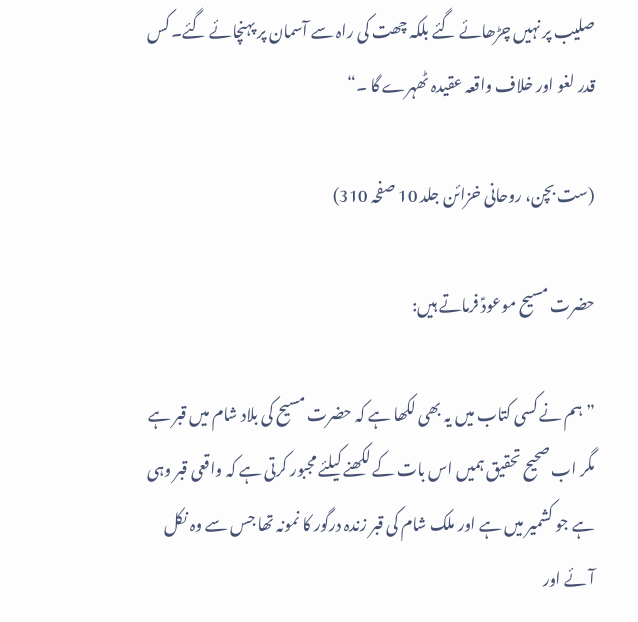صلیب پر نہیں چڑھائے گئے بلکہ چھت کی راہ سے آسمان پر پہنچائے گئے۔ کس قدر لغو اور خلاف واقعہ عقیدہ ٹھہرے گا ۔“

(ست بچن، روحانی خزائن جلد 10 صفحہ 310)

حضرت مسیح موعودؑ فرماتے ہیں:

”ہم نے کسی کتاب میں یہ بھی لکھا ہے کہ حضرت مسیح کی بلاد شام میں قبر ہے مگر اب صحیح تحقیق ہمیں اس بات کے لکھنے کیلئے مجبور کرتی ہے کہ واقعی قبر وہی ہے جو کشمیر میں ہے اور ملک شام کی قبر زندہ درگور کا نمونہ تھا جس سے وہ نکل آئے اور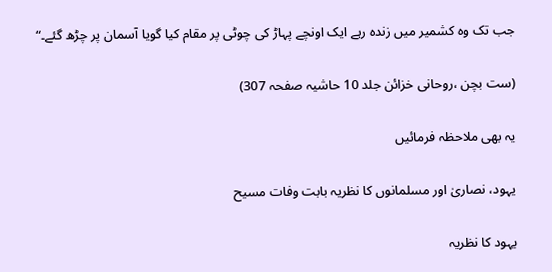جب تک وہ کشمیر میں زندہ رہے ایک اونچے پہاڑ کی چوٹی پر مقام کیا گویا آسمان پر چڑھ گئے۔“

(ست بچن ،روحانی خزائن جلد 10 حاشیہ صفحہ 307)

یہ بھی ملاحظہ فرمائیں

یہود، نصاریٰ اور مسلمانوں کا نظریہ بابت وفات مسیح

یہود کا نظریہ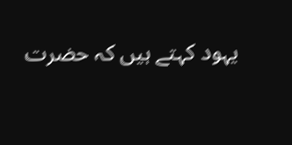یہود کہتے ہیں کہ حضرت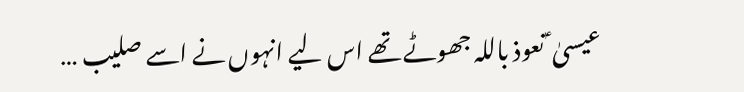عیسیٰ ؑ نعوذ باللہ جھوٹے تھے اس لیے انہوں نے اسے صلیب …